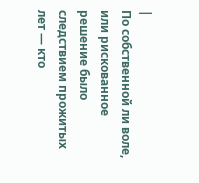|
По собственной ли воле, или рискованное решение было следствием прожитых лет — кто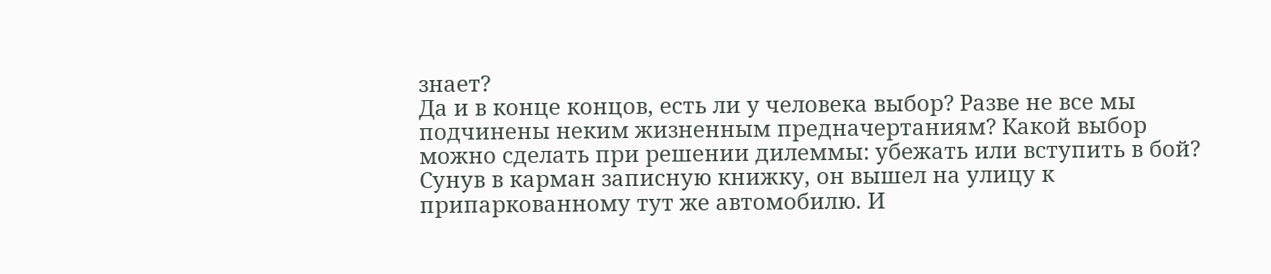знает?
Да и в конце концов, есть ли у человека выбор? Разве не все мы подчинены неким жизненным предначертаниям? Какой выбор можно сделать при решении дилеммы: убежать или вступить в бой? Сунув в карман записную книжку, он вышел на улицу к припаркованному тут же автомобилю. И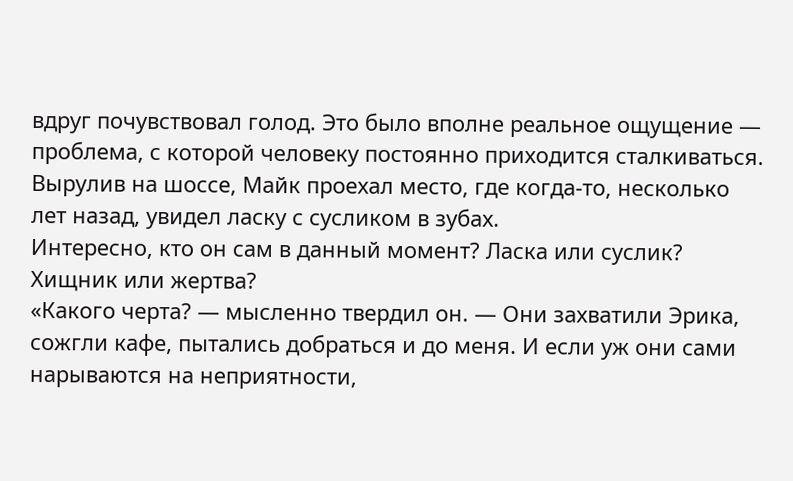вдруг почувствовал голод. Это было вполне реальное ощущение — проблема, с которой человеку постоянно приходится сталкиваться.
Вырулив на шоссе, Майк проехал место, где когда-то, несколько лет назад, увидел ласку с сусликом в зубах.
Интересно, кто он сам в данный момент? Ласка или суслик? Хищник или жертва?
«Какого черта? — мысленно твердил он. — Они захватили Эрика, сожгли кафе, пытались добраться и до меня. И если уж они сами нарываются на неприятности,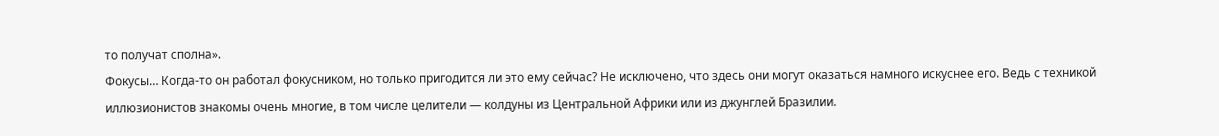то получат сполна».
Фокусы… Когда-то он работал фокусником, но только пригодится ли это ему сейчас? Не исключено, что здесь они могут оказаться намного искуснее его. Ведь с техникой иллюзионистов знакомы очень многие, в том числе целители — колдуны из Центральной Африки или из джунглей Бразилии.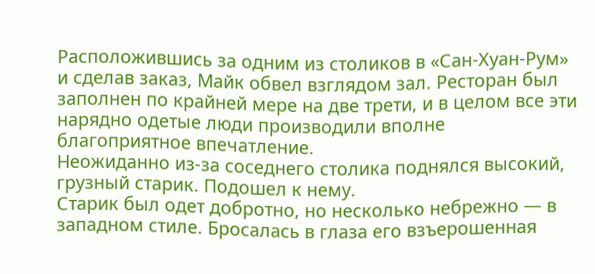Расположившись за одним из столиков в «Сан-Хуан-Рум» и сделав заказ, Майк обвел взглядом зал. Ресторан был заполнен по крайней мере на две трети, и в целом все эти нарядно одетые люди производили вполне благоприятное впечатление.
Неожиданно из-за соседнего столика поднялся высокий, грузный старик. Подошел к нему.
Старик был одет добротно, но несколько небрежно — в западном стиле. Бросалась в глаза его взъерошенная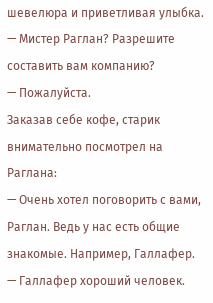шевелюра и приветливая улыбка.
— Мистер Раглан? Разрешите составить вам компанию?
— Пожалуйста.
Заказав себе кофе, старик внимательно посмотрел на Раглана:
— Очень хотел поговорить с вами, Раглан. Ведь у нас есть общие знакомые. Например, Галлафер.
— Галлафер хороший человек.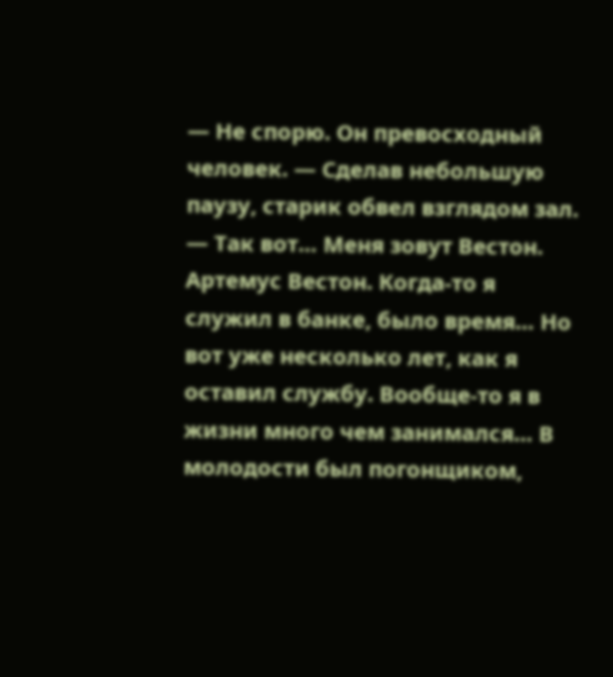— Не спорю. Он превосходный человек. — Сделав небольшую паузу, старик обвел взглядом зал. — Так вот… Меня зовут Вестон. Артемус Вестон. Когда-то я служил в банке, было время… Но вот уже несколько лет, как я оставил службу. Вообще-то я в жизни много чем занимался… В молодости был погонщиком,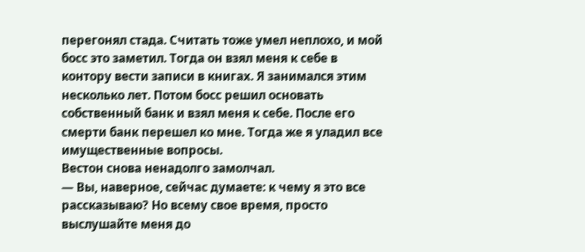перегонял стада. Считать тоже умел неплохо, и мой босс это заметил. Тогда он взял меня к себе в контору вести записи в книгах. Я занимался этим несколько лет. Потом босс решил основать собственный банк и взял меня к себе. После его смерти банк перешел ко мне. Тогда же я уладил все имущественные вопросы.
Вестон снова ненадолго замолчал.
— Вы, наверное, сейчас думаете: к чему я это все рассказываю? Но всему свое время, просто выслушайте меня до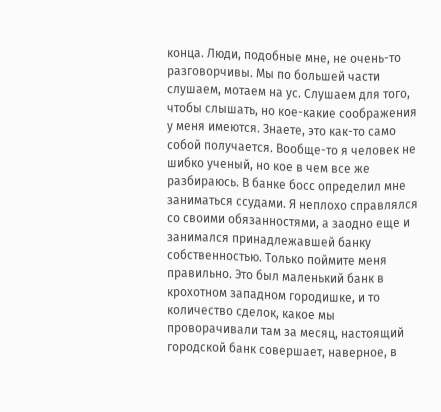конца. Люди, подобные мне, не очень-то разговорчивы. Мы по большей части слушаем, мотаем на ус. Слушаем для того, чтобы слышать, но кое-какие соображения у меня имеются. Знаете, это как-то само собой получается. Вообще-то я человек не шибко ученый, но кое в чем все же разбираюсь. В банке босс определил мне заниматься ссудами. Я неплохо справлялся со своими обязанностями, а заодно еще и занимался принадлежавшей банку собственностью. Только поймите меня правильно. Это был маленький банк в крохотном западном городишке, и то количество сделок, какое мы проворачивали там за месяц, настоящий городской банк совершает, наверное, в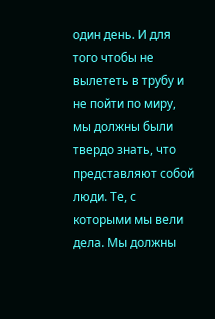один день. И для того чтобы не вылететь в трубу и не пойти по миру, мы должны были твердо знать, что представляют собой люди. Те, с которыми мы вели дела. Мы должны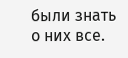были знать о них все.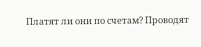Платят ли они по счетам? Проводят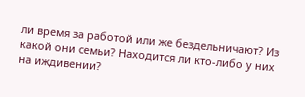ли время за работой или же бездельничают? Из какой они семьи? Находится ли кто-либо у них на иждивении?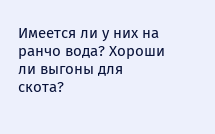Имеется ли у них на ранчо вода? Хороши ли выгоны для скота?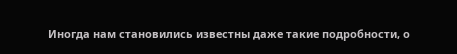Иногда нам становились известны даже такие подробности, о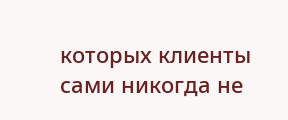которых клиенты сами никогда не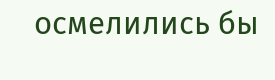осмелились бы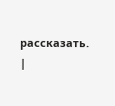рассказать. |